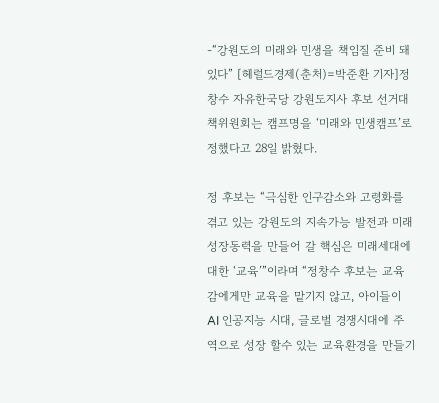-“강원도의 미래와 민생을 책임질 준비 돼 있다” [헤럴드경제(춘처)=박준환 기자]정창수 자유한국당 강원도지사 후보 선거대책위원회는 캠프명을 ‘미래와 민생캠프’로 정했다고 28일 밝혔다.

정 후보는 “극심한 인구감소와 고령화를 겪고 있는 강원도의 지속가능 발전과 미래 성장동력을 만들어 갈 핵심은 미래세대에 대한 ‘교육’”이라며 “정창수 후보는 교육감에게만 교육을 맡기지 않고, 아이들이 AI 인공지능 시대, 글로벌 경쟁시대에 주역으로 성장 할수 있는 교육환경을 만들기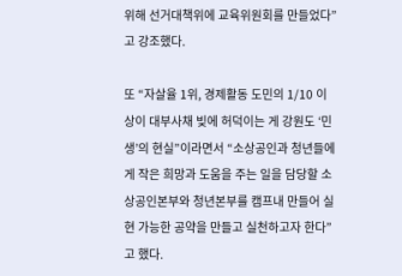위해 선거대책위에 교육위원회를 만들었다”고 강조했다.

또 “자살율 1위, 경제활동 도민의 1/10 이상이 대부사채 빚에 허덕이는 게 강원도 ‘민생’의 현실”이라면서 “소상공인과 청년들에게 작은 희망과 도움을 주는 일을 담당할 소상공인본부와 청년본부를 캠프내 만들어 실현 가능한 공약을 만들고 실천하고자 한다”고 했다.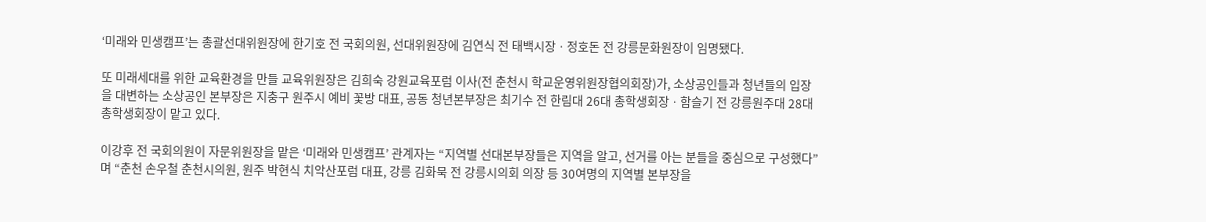‘미래와 민생캠프’는 총괄선대위원장에 한기호 전 국회의원, 선대위원장에 김연식 전 태백시장ㆍ정호돈 전 강릉문화원장이 임명됐다.

또 미래세대를 위한 교육환경을 만들 교육위원장은 김희숙 강원교육포럼 이사(전 춘천시 학교운영위원장협의회장)가, 소상공인들과 청년들의 입장을 대변하는 소상공인 본부장은 지충구 원주시 예비 꽃방 대표, 공동 청년본부장은 최기수 전 한림대 26대 총학생회장ㆍ함슬기 전 강릉원주대 28대 총학생회장이 맡고 있다.

이강후 전 국회의원이 자문위원장을 맡은 ‘미래와 민생캠프’ 관계자는 “지역별 선대본부장들은 지역을 알고, 선거를 아는 분들을 중심으로 구성했다”며 “춘천 손우철 춘천시의원, 원주 박현식 치악산포럼 대표, 강릉 김화묵 전 강릉시의회 의장 등 30여명의 지역별 본부장을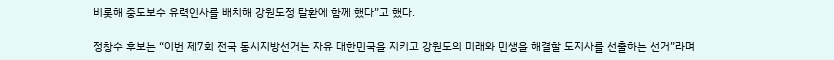비롯해 중도보수 유력인사를 배치해 강원도정 탈환에 함께 했다”고 했다.

정창수 후보는 “이번 제7회 전국 동시지방선거는 자유 대한민국을 지키고 강원도의 미래와 민생을 해결할 도지사를 선출하는 선거”라며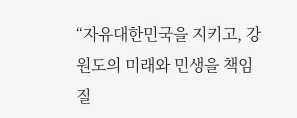“자유대한민국을 지키고, 강원도의 미래와 민생을 책임질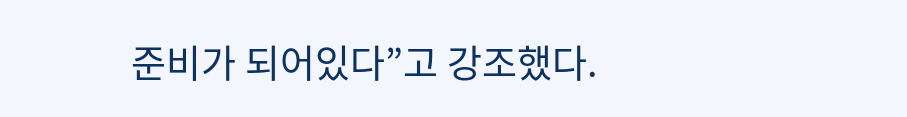준비가 되어있다”고 강조했다.